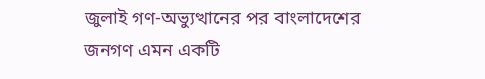জুলাই গণ-অভ্যুত্থানের পর বাংলাদেশের জনগণ এমন একটি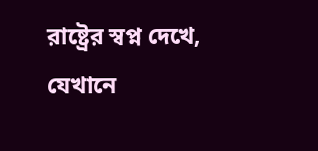রাষ্ট্রের স্বপ্ন দেখে, যেখানে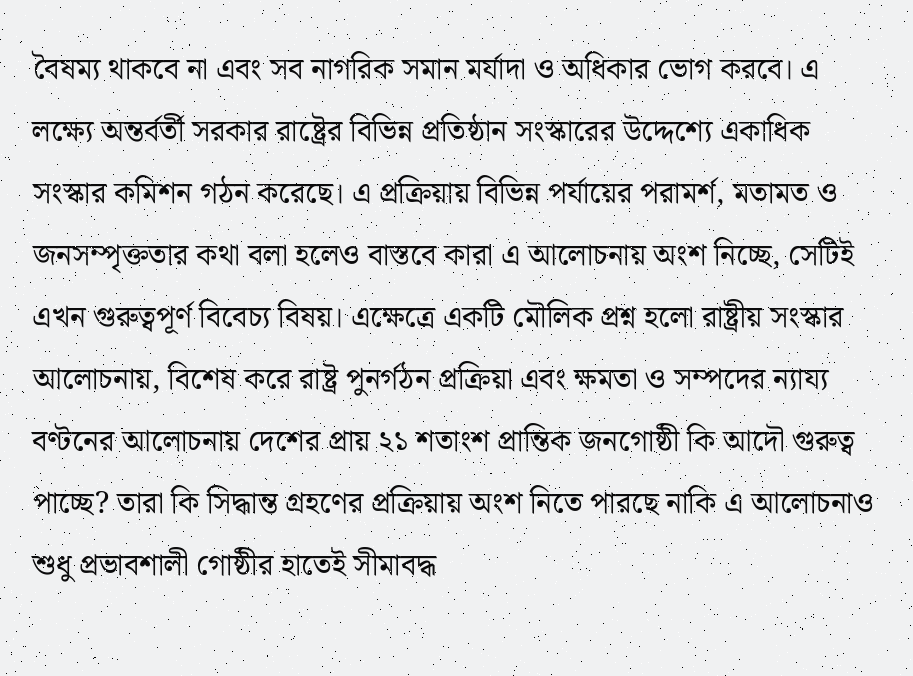বৈষম্য থাকবে না এবং সব নাগরিক সমান মর্যাদা ও অধিকার ভোগ করবে। এ লক্ষ্যে অন্তর্বর্তী সরকার রাষ্ট্রের বিভিন্ন প্রতিষ্ঠান সংস্কারের উদ্দেশ্যে একাধিক সংস্কার কমিশন গঠন করেছে। এ প্রক্রিয়ায় বিভিন্ন পর্যায়ের পরামর্শ, মতামত ও জনসম্পৃক্ততার কথা বলা হলেও বাস্তবে কারা এ আলোচনায় অংশ নিচ্ছে, সেটিই এখন গুরুত্বপূর্ণ বিবেচ্য বিষয়। এক্ষেত্রে একটি মৌলিক প্রশ্ন হলো রাষ্ট্রীয় সংস্কার আলোচনায়, বিশেষ করে রাষ্ট্র পুনর্গঠন প্রক্রিয়া এবং ক্ষমতা ও সম্পদের ন্যায্য বণ্টনের আলোচনায় দেশের প্রায় ২১ শতাংশ প্রান্তিক জনগোষ্ঠী কি আদৌ গুরুত্ব পাচ্ছে? তারা কি সিদ্ধান্ত গ্রহণের প্রক্রিয়ায় অংশ নিতে পারছে নাকি এ আলোচনাও শুধু প্রভাবশালী গোষ্ঠীর হাতেই সীমাবদ্ধ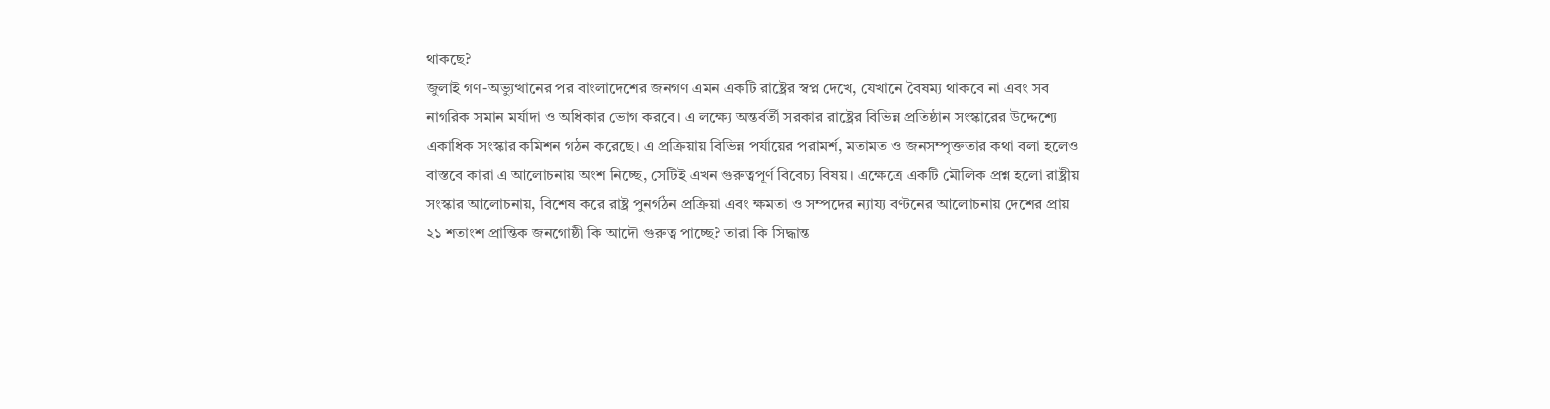থাকছে?
জুলাই গণ-অভ্যুত্থানের পর বাংলাদেশের জনগণ এমন একটি রাষ্ট্রের স্বপ্ন দেখে, যেখানে বৈষম্য থাকবে না এবং সব নাগরিক সমান মর্যাদা ও অধিকার ভোগ করবে। এ লক্ষ্যে অন্তর্বর্তী সরকার রাষ্ট্রের বিভিন্ন প্রতিষ্ঠান সংস্কারের উদ্দেশ্যে একাধিক সংস্কার কমিশন গঠন করেছে। এ প্রক্রিয়ায় বিভিন্ন পর্যায়ের পরামর্শ, মতামত ও জনসম্পৃক্ততার কথা বলা হলেও বাস্তবে কারা এ আলোচনায় অংশ নিচ্ছে, সেটিই এখন গুরুত্বপূর্ণ বিবেচ্য বিষয়। এক্ষেত্রে একটি মৌলিক প্রশ্ন হলো রাষ্ট্রীয় সংস্কার আলোচনায়, বিশেষ করে রাষ্ট্র পুনর্গঠন প্রক্রিয়া এবং ক্ষমতা ও সম্পদের ন্যায্য বণ্টনের আলোচনায় দেশের প্রায় ২১ শতাংশ প্রান্তিক জনগোষ্ঠী কি আদৌ গুরুত্ব পাচ্ছে? তারা কি সিদ্ধান্ত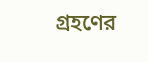গ্রহণের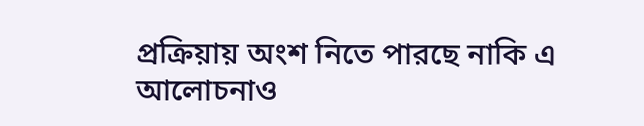প্রক্রিয়ায় অংশ নিতে পারছে নাকি এ আলোচনাও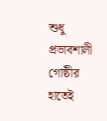শুধু প্রভাবশালী গোষ্ঠীর হাতেই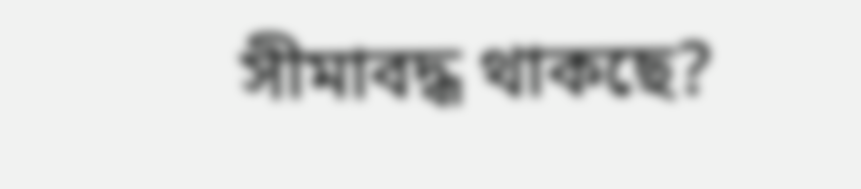সীমাবদ্ধ থাকছে?